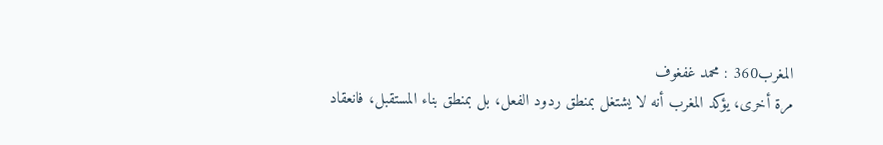المغرب360 : محمد غفغوف
مرة أخرى، يؤكد المغرب أنه لا يشتغل بمنطق ردود الفعل، بل بمنطق بناء المستقبل، فانعقاد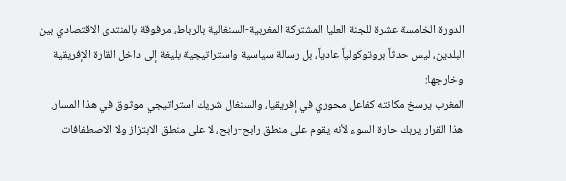الدورة الخامسة عشرة للجنة العليا المشتركة المغربية-السنغالية بالرباط، مرفوقة بالمنتدى الاقتصادي بين البلدين، ليس حدثاً بروتوكولياً عادياً، بل رسالة سياسية واستراتيجية بليغة إلى داخل القارة الإفريقية وخارجها:
المغرب يرسخ مكانته كفاعل محوري في إفريقيا، والسنغال شريك استراتيجي موثوق في هذا المسار.
هذا القرار يربك حارة السوء لأنه يقوم على منطق رابح-رابح، لا على منطق الابتزاز ولا الاصطفافات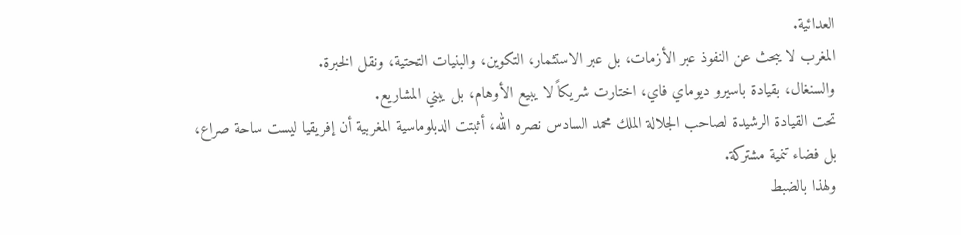العدائية.
المغرب لا يبحث عن النفوذ عبر الأزمات، بل عبر الاستثمار، التكوين، والبنيات التحتية، ونقل الخبرة.
والسنغال، بقيادة باسيرو ديوماي فاي، اختارت شريكاً لا يبيع الأوهام، بل يبني المشاريع.
تحت القيادة الرشيدة لصاحب الجلالة الملك محمد السادس نصره الله، أثبتت الدبلوماسية المغربية أن إفريقيا ليست ساحة صراع، بل فضاء تنمية مشتركة.
ولهذا بالضبط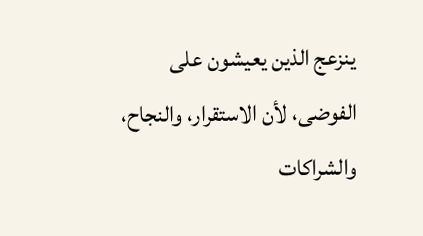ينزعج الذين يعيشون على الفوضى، لأن الاستقرار، والنجاح، والشراكات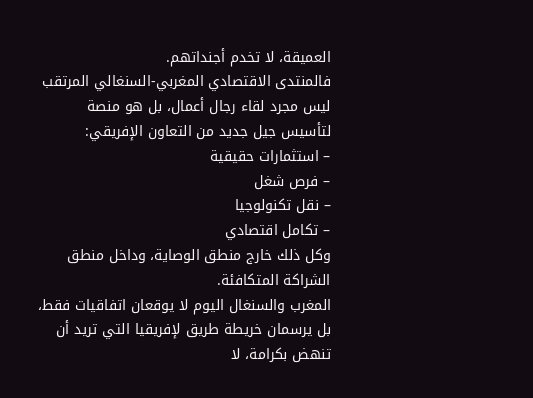العميقة، لا تخدم أجنداتهم.
فالمنتدى الاقتصادي المغربي-السنغالي المرتقب ليس مجرد لقاء رجال أعمال، بل هو منصة لتأسيس جيل جديد من التعاون الإفريقي:
– استثمارات حقيقية
– فرص شغل
– نقل تكنولوجيا
– تكامل اقتصادي
وكل ذلك خارج منطق الوصاية، وداخل منطق الشراكة المتكافئة.
المغرب والسنغال اليوم لا يوقعان اتفاقيات فقط، بل يرسمان خريطة طريق لإفريقيا التي تريد أن تنهض بكرامة، لا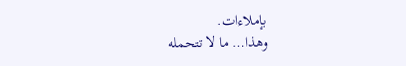بإملاءات.
وهذا… ما لا تتحمله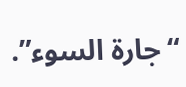“جارة السوء”.